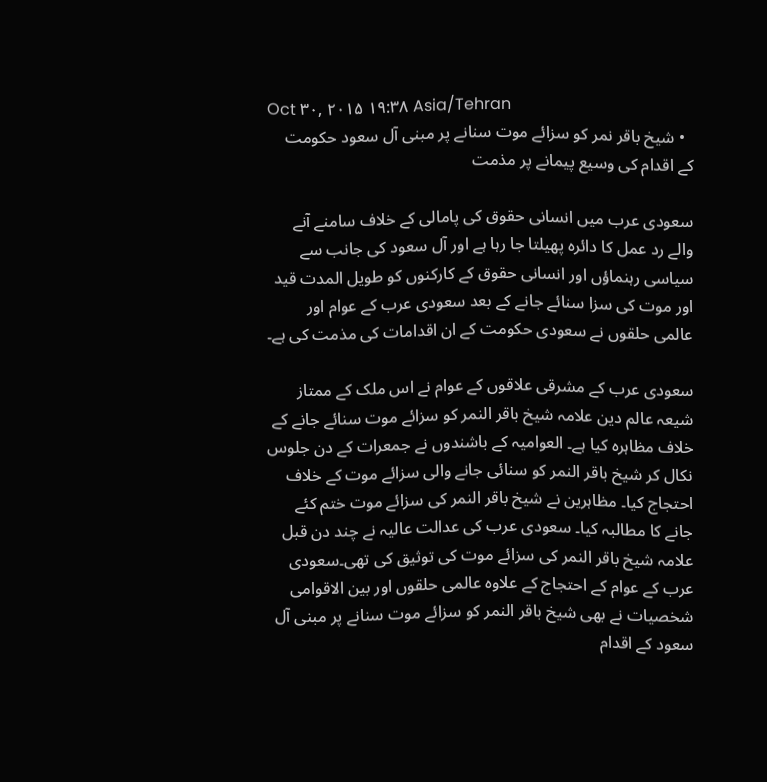Oct ۳۰, ۲۰۱۵ ۱۹:۳۸ Asia/Tehran
  • شیخ باقر نمر کو سزائے موت سنانے پر مبنی آل سعود حکومت کے اقدام کی وسیع پیمانے پر مذمت

سعودی عرب میں انسانی حقوق کی پامالی کے خلاف سامنے آنے والے رد عمل کا دائرہ پھیلتا جا رہا ہے اور آل سعود کی جانب سے سیاسی رہنماؤں اور انسانی حقوق کے کارکنوں کو طویل المدت قید اور موت کی سزا سنائے جانے کے بعد سعودی عرب کے عوام اور عالمی حلقوں نے سعودی حکومت کے ان اقدامات کی مذمت کی ہے۔

سعودی عرب کے مشرقی علاقوں کے عوام نے اس ملک کے ممتاز شیعہ عالم دین علامہ شیخ باقر النمر کو سزائے موت سنائے جانے کے خلاف مظاہرہ کیا ہے۔ العوامیہ کے باشندوں نے جمعرات کے دن جلوس نکال کر شیخ باقر النمر کو سنائی جانے والی سزائے موت کے خلاف احتجاج کیا۔ مظاہرین نے شیخ باقر النمر کی سزائے موت ختم کئے جانے کا مطالبہ کیا۔ سعودی عرب کی عدالت عالیہ نے چند دن قبل علامہ شیخ باقر النمر کی سزائے موت کی توثیق کی تھی۔سعودی عرب کے عوام کے احتجاج کے علاوہ عالمی حلقوں اور بین الاقوامی شخصیات نے بھی شیخ باقر النمر کو سزائے موت سنانے پر مبنی آل سعود کے اقدام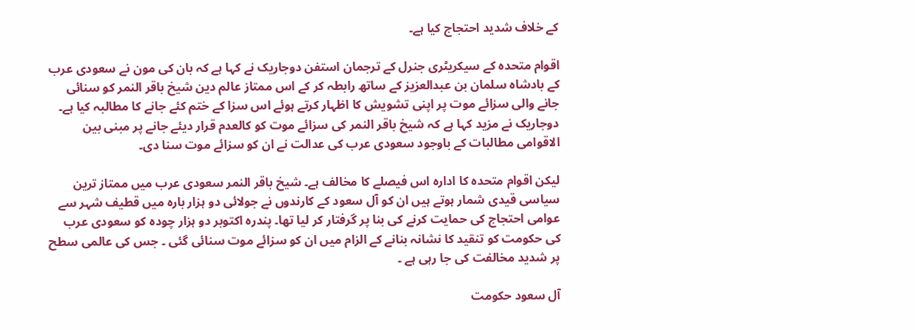کے خلاف شدید احتجاج کیا ہے۔

اقوام متحدہ کے سیکریٹری جنرل کے ترجمان استفن دوجاریک نے کہا ہے کہ بان کی مون نے سعودی عرب کے بادشاہ سلمان بن عبدالعزیز کے ساتھ رابطہ کر کے اس ممتاز عالم دین شیخ باقر النمر کو سنائی جانے والی سزائے موت پر اپنی تشویش کا اظہار کرتے ہوئے اس سزا کے ختم کئے جانے کا مطالبہ کیا ہے۔ دوجاریک نے مزید کہا ہے کہ شیخ باقر النمر کی سزائے موت کو کالعدم قرار دیئے جانے پر مبنی بین الاقوامی مطالبات کے باوجود سعودی عرب کی عدالت نے ان کو سزائے موت سنا دی۔

لیکن اقوام متحدہ کا ادارہ اس فیصلے کا مخالف ہے۔ شیخ باقر النمر سعودی عرب میں ممتاز ترین سیاسی قیدی شمار ہوتے ہیں ان کو آل سعود کے کارندوں نے جولائی دو ہزار بارہ میں قطیف شہر سے عوامی احتجاج کی حمایت کرنے کی بنا پر گرفتار کر لیا تھا۔ پندرہ اکتوبر دو ہزار چودہ کو سعودی عرب کی حکومت کو تنقید کا نشانہ بنانے کے الزام میں ان کو سزائے موت سنائی گئی ۔ جس کی عالمی سطح پر شدید مخالفت کی جا رہی ہے ۔

آل سعود حکومت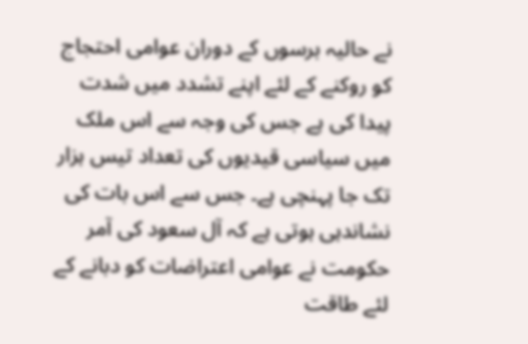نے حالیہ برسوں کے دوران عوامی احتجاج کو روکنے کے لئے اپنے تشدد میں شدت پیدا کی ہے جس کی وجہ سے اس ملک میں سیاسی قیدیوں کی تعداد تیس ہزار تک جا پہنچی ہے۔ جس سے اس بات کی نشاندہی ہوتی ہے کہ آل سعود کی آمر حکومت نے عوامی اعتراضات کو دبانے کے لئے طاقت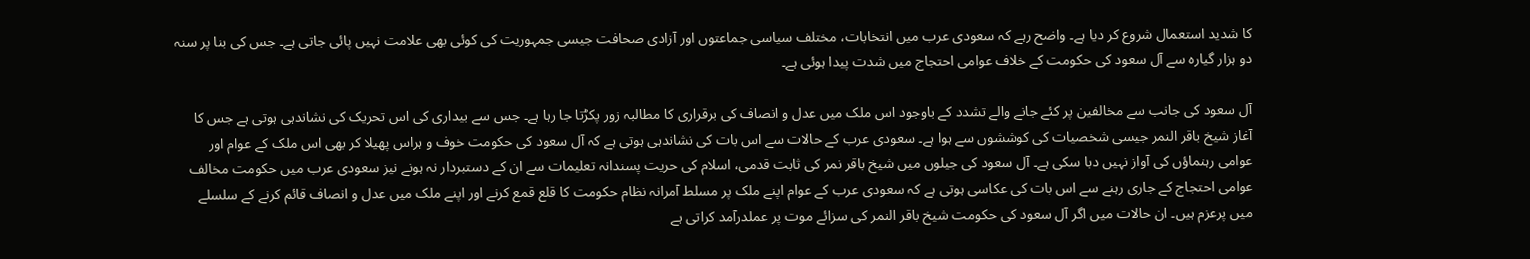کا شدید استعمال شروع کر دیا ہے۔ واضح رہے کہ سعودی عرب میں انتخابات، مختلف سیاسی جماعتوں اور آزادی صحافت جیسی جمہوریت کی کوئی بھی علامت نہیں پائی جاتی ہے۔ جس کی بنا پر سنہ دو ہزار گیارہ سے آل سعود کی حکومت کے خلاف عوامی احتجاج میں شدت پیدا ہوئی ہے۔

آل سعود کی جانب سے مخالفین پر کئے جانے والے تشدد کے باوجود اس ملک میں عدل و انصاف کی برقراری کا مطالبہ زور پکڑتا جا رہا ہے۔ جس سے بیداری کی اس تحریک کی نشاندہی ہوتی ہے جس کا آغاز شیخ باقر النمر جیسی شخصیات کی کوششوں سے ہوا ہے۔ سعودی عرب کے حالات سے اس بات کی نشاندہی ہوتی ہے کہ آل سعود کی حکومت خوف و ہراس پھیلا کر بھی اس ملک کے عوام اور عوامی رہنماؤں کی آواز نہیں دبا سکی ہے۔ آل سعود کی جیلوں میں شیخ باقر نمر کی ثابت قدمی، اسلام کی حریت پسندانہ تعلیمات سے ان کے دستبردار نہ ہونے نیز سعودی عرب میں حکومت مخالف عوامی احتجاج کے جاری رہنے سے اس بات کی عکاسی ہوتی ہے کہ سعودی عرب کے عوام اپنے ملک پر مسلط آمرانہ نظام حکومت کا قلع قمع کرنے اور اپنے ملک میں عدل و انصاف قائم کرنے کے سلسلے میں پرعزم ہیں۔ ان حالات میں اگر آل سعود کی حکومت شیخ باقر النمر کی سزائے موت پر عملدرآمد کراتی ہے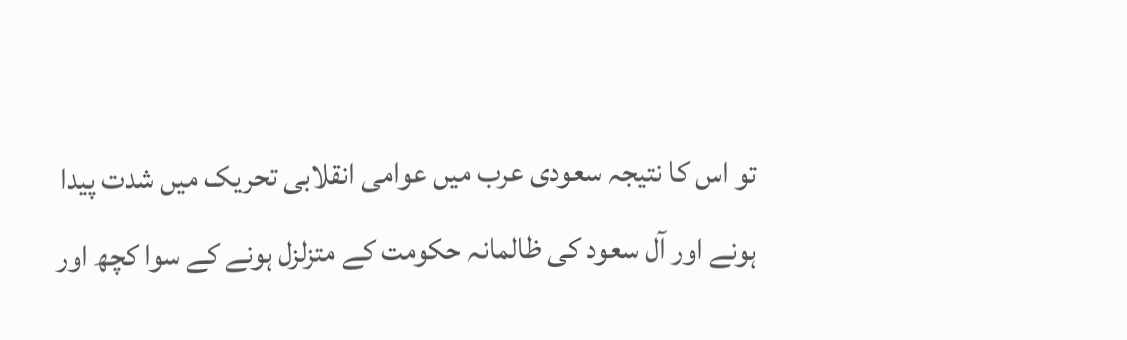تو اس کا نتیجہ سعودی عرب میں عوامی انقلابی تحریک میں شدت پیدا ہونے اور آل سعود کی ظالمانہ حکومت کے متزلزل ہونے کے سوا کچھ اور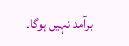برآمد نہیں ہوگا۔